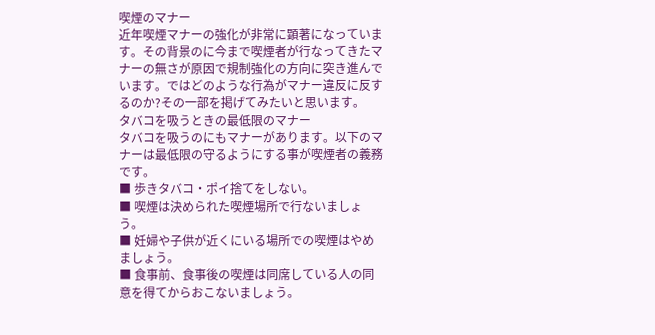喫煙のマナー
近年喫煙マナーの強化が非常に顕著になっています。その背景のに今まで喫煙者が行なってきたマナーの無さが原因で規制強化の方向に突き進んでいます。ではどのような行為がマナー違反に反するのか?その一部を掲げてみたいと思います。
タバコを吸うときの最低限のマナー
タバコを吸うのにもマナーがあります。以下のマナーは最低限の守るようにする事が喫煙者の義務です。
■ 歩きタバコ・ポイ捨てをしない。
■ 喫煙は決められた喫煙場所で行ないましょう。
■ 妊婦や子供が近くにいる場所での喫煙はやめましょう。
■ 食事前、食事後の喫煙は同席している人の同意を得てからおこないましょう。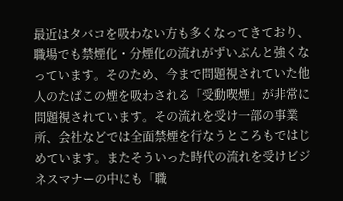最近はタバコを吸わない方も多くなってきており、職場でも禁煙化・分煙化の流れがずいぶんと強くなっています。そのため、今まで問題視されていた他人のたばこの煙を吸わされる「受動喫煙」が非常に問題視されています。その流れを受け一部の事業所、会社などでは全面禁煙を行なうところもではじめています。またそういった時代の流れを受けビジネスマナーの中にも「職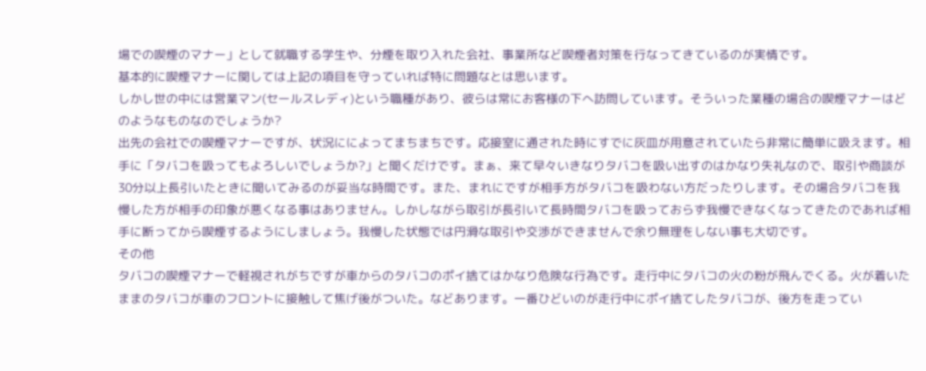場での喫煙のマナー」として就職する学生や、分煙を取り入れた会社、事業所など喫煙者対策を行なってきているのが実情です。
基本的に喫煙マナーに関しては上記の項目を守っていれば特に問題なとは思います。
しかし世の中には営業マン(セールスレディ)という職種があり、彼らは常にお客様の下へ訪問しています。そういった業種の場合の喫煙マナーはどのようなものなのでしょうか?
出先の会社での喫煙マナーですが、状況にによってまちまちです。応接室に通された時にすでに灰皿が用意されていたら非常に簡単に吸えます。相手に「タバコを吸ってもよろしいでしょうか?」と聞くだけです。まぁ、来て早々いきなりタバコを吸い出すのはかなり失礼なので、取引や商談が30分以上長引いたときに聞いてみるのが妥当な時間です。また、まれにですが相手方がタバコを吸わない方だったりします。その場合タバコを我慢した方が相手の印象が悪くなる事はありません。しかしながら取引が長引いて長時間タバコを吸っておらず我慢できなくなってきたのであれば相手に断ってから喫煙するようにしましょう。我慢した状態では円滑な取引や交渉ができませんで余り無理をしない事も大切です。
その他
タバコの喫煙マナーで軽視されがちですが車からのタバコのポイ捨てはかなり危険な行為です。走行中にタバコの火の粉が飛んでくる。火が着いたままのタバコが車のフロントに接触して焦げ後がついた。などあります。一番ひどいのが走行中にポイ捨てしたタバコが、後方を走ってい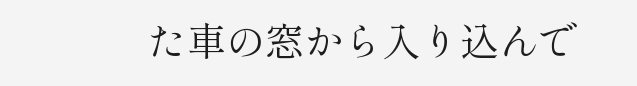た車の窓から入り込んで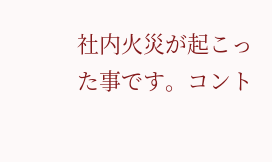社内火災が起こった事です。コント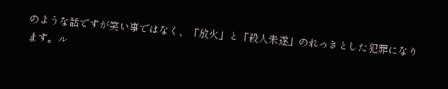のような話ですが笑い事ではなく、「放火」と「殺人未遂」のれっきとした犯罪になります。ル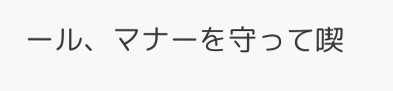ール、マナーを守って喫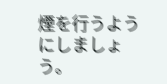煙を行うようにしましょう。